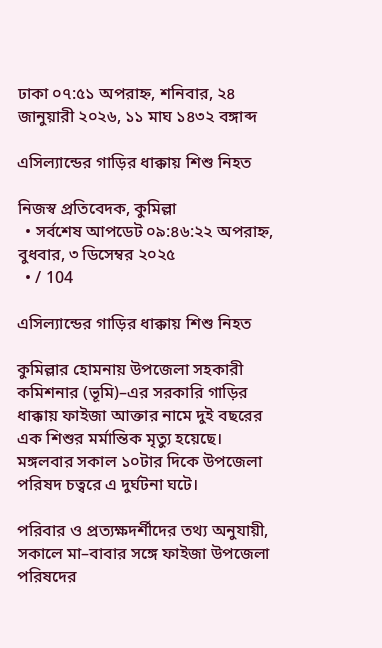ঢাকা ০৭:৫১ অপরাহ্ন, শনিবার, ২৪ জানুয়ারী ২০২৬, ১১ মাঘ ১৪৩২ বঙ্গাব্দ

এসিল্যান্ডের গাড়ির ধাক্কায় শিশু নিহত

নিজস্ব প্রতিবেদক, কুমিল্লা
  • সর্বশেষ আপডেট ০৯:৪৬:২২ অপরাহ্ন, বুধবার, ৩ ডিসেম্বর ২০২৫
  • / 104

এসিল্যান্ডের গাড়ির ধাক্কায় শিশু নিহত

কুমিল্লার হোমনায় উপজেলা সহকারী কমিশনার (ভূমি)–এর সরকারি গাড়ির ধাক্কায় ফাইজা আক্তার নামে দুই বছরের এক শিশুর মর্মান্তিক মৃত্যু হয়েছে। মঙ্গলবার সকাল ১০টার দিকে উপজেলা পরিষদ চত্বরে এ দুর্ঘটনা ঘটে।

পরিবার ও প্রত্যক্ষদর্শীদের তথ্য অনুযায়ী, সকালে মা–বাবার সঙ্গে ফাইজা উপজেলা পরিষদের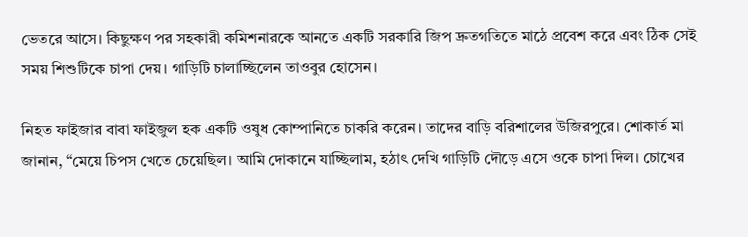ভেতরে আসে। কিছুক্ষণ পর সহকারী কমিশনারকে আনতে একটি সরকারি জিপ দ্রুতগতিতে মাঠে প্রবেশ করে এবং ঠিক সেই সময় শিশুটিকে চাপা দেয়। গাড়িটি চালাচ্ছিলেন তাওবুর হোসেন।

নিহত ফাইজার বাবা ফাইজুল হক একটি ওষুধ কোম্পানিতে চাকরি করেন। তাদের বাড়ি বরিশালের উজিরপুরে। শোকার্ত মা জানান, “মেয়ে চিপস খেতে চেয়েছিল। আমি দোকানে যাচ্ছিলাম, হঠাৎ দেখি গাড়িটি দৌড়ে এসে ওকে চাপা দিল। চোখের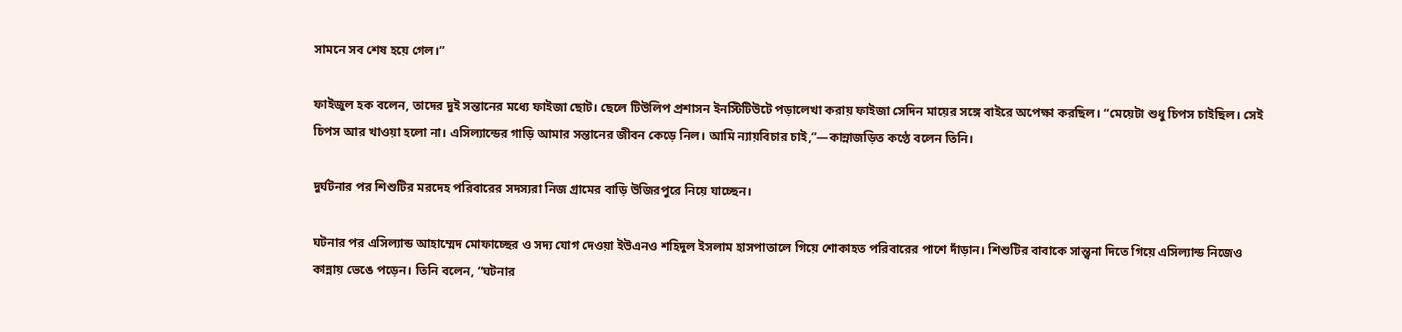সামনে সব শেষ হয়ে গেল।”

ফাইজুল হক বলেন, তাদের দুই সন্তানের মধ্যে ফাইজা ছোট। ছেলে টিউলিপ প্রশাসন ইনস্টিটিউটে পড়ালেখা করায় ফাইজা সেদিন মায়ের সঙ্গে বাইরে অপেক্ষা করছিল। “মেয়েটা শুধু চিপস চাইছিল। সেই চিপস আর খাওয়া হলো না। এসিল্যান্ডের গাড়ি আমার সন্তানের জীবন কেড়ে নিল। আমি ন্যায়বিচার চাই,”—কান্নাজড়িত কণ্ঠে বলেন তিনি।

দুর্ঘটনার পর শিশুটির মরদেহ পরিবারের সদস্যরা নিজ গ্রামের বাড়ি উজিরপুরে নিয়ে যাচ্ছেন।

ঘটনার পর এসিল্যান্ড আহাম্মেদ মোফাচ্ছের ও সদ্য যোগ দেওয়া ইউএনও শহিদুল ইসলাম হাসপাতালে গিয়ে শোকাহত পরিবারের পাশে দাঁড়ান। শিশুটির বাবাকে সান্ত্বনা দিতে গিয়ে এসিল্যান্ড নিজেও কান্নায় ভেঙে পড়েন। তিনি বলেন, “ঘটনার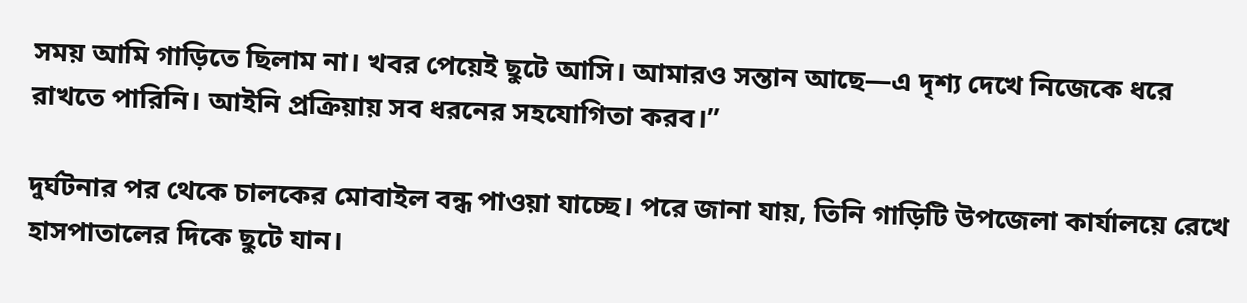সময় আমি গাড়িতে ছিলাম না। খবর পেয়েই ছুটে আসি। আমারও সন্তান আছে—এ দৃশ্য দেখে নিজেকে ধরে রাখতে পারিনি। আইনি প্রক্রিয়ায় সব ধরনের সহযোগিতা করব।”

দুর্ঘটনার পর থেকে চালকের মোবাইল বন্ধ পাওয়া যাচ্ছে। পরে জানা যায়, তিনি গাড়িটি উপজেলা কার্যালয়ে রেখে হাসপাতালের দিকে ছুটে যান।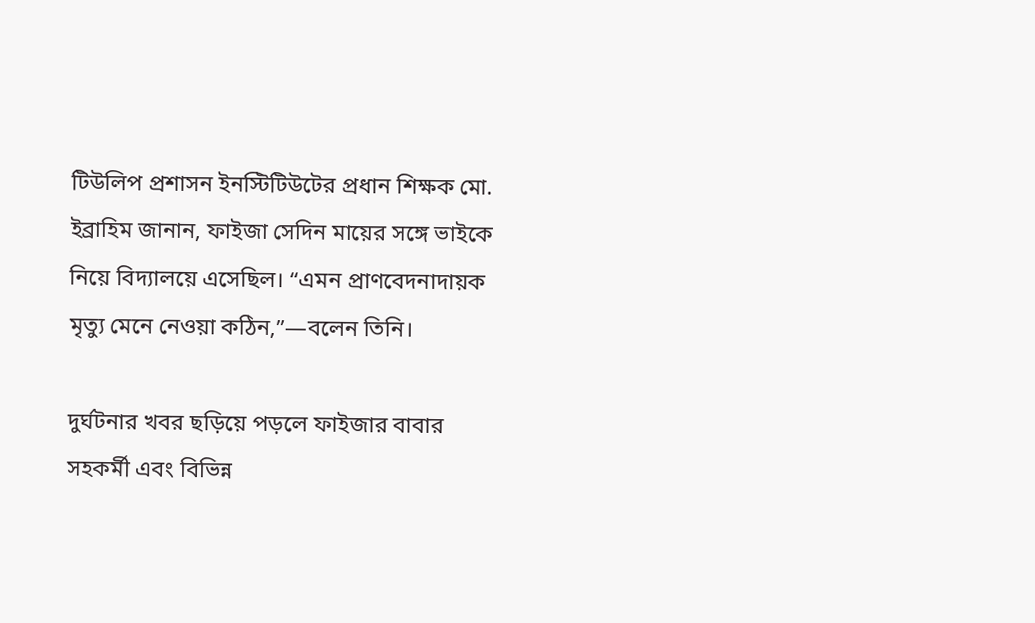টিউলিপ প্রশাসন ইনস্টিটিউটের প্রধান শিক্ষক মো. ইব্রাহিম জানান, ফাইজা সেদিন মায়ের সঙ্গে ভাইকে নিয়ে বিদ্যালয়ে এসেছিল। “এমন প্রাণবেদনাদায়ক মৃত্যু মেনে নেওয়া কঠিন,”—বলেন তিনি।

দুর্ঘটনার খবর ছড়িয়ে পড়লে ফাইজার বাবার সহকর্মী এবং বিভিন্ন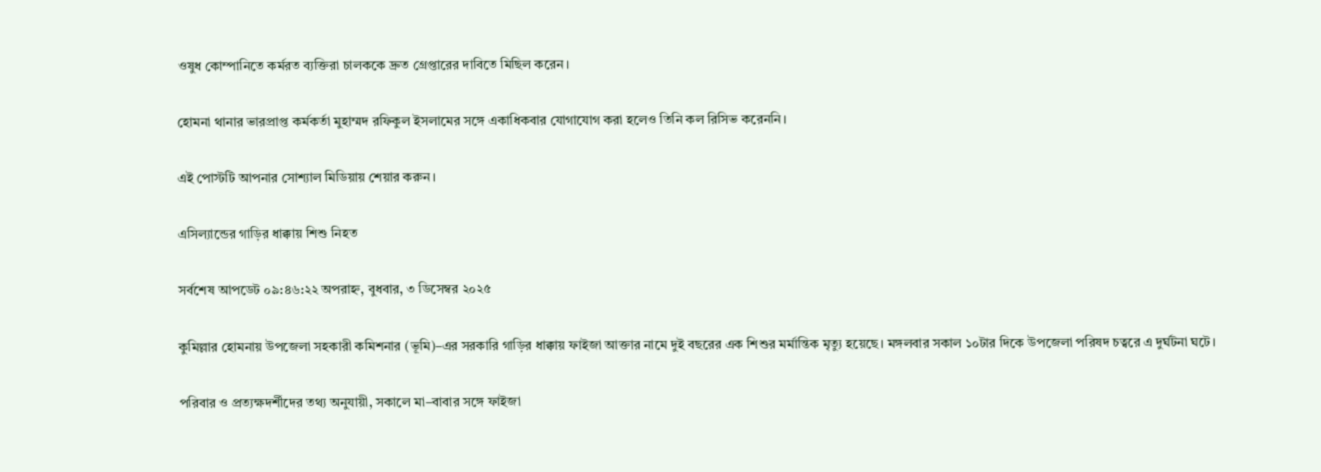ওষুধ কোম্পানিতে কর্মরত ব্যক্তিরা চালককে দ্রুত গ্রেপ্তারের দাবিতে মিছিল করেন।

হোমনা থানার ভারপ্রাপ্ত কর্মকর্তা মুহাম্মদ রফিকুল ইসলামের সঙ্গে একাধিকবার যোগাযোগ করা হলেও তিনি কল রিসিভ করেননি।

এই পোস্টটি আপনার সোশ্যাল মিডিয়ায় শেয়ার করুন।

এসিল্যান্ডের গাড়ির ধাক্কায় শিশু নিহত

সর্বশেষ আপডেট ০৯:৪৬:২২ অপরাহ্ন, বুধবার, ৩ ডিসেম্বর ২০২৫

কুমিল্লার হোমনায় উপজেলা সহকারী কমিশনার (ভূমি)–এর সরকারি গাড়ির ধাক্কায় ফাইজা আক্তার নামে দুই বছরের এক শিশুর মর্মান্তিক মৃত্যু হয়েছে। মঙ্গলবার সকাল ১০টার দিকে উপজেলা পরিষদ চত্বরে এ দুর্ঘটনা ঘটে।

পরিবার ও প্রত্যক্ষদর্শীদের তথ্য অনুযায়ী, সকালে মা–বাবার সঙ্গে ফাইজা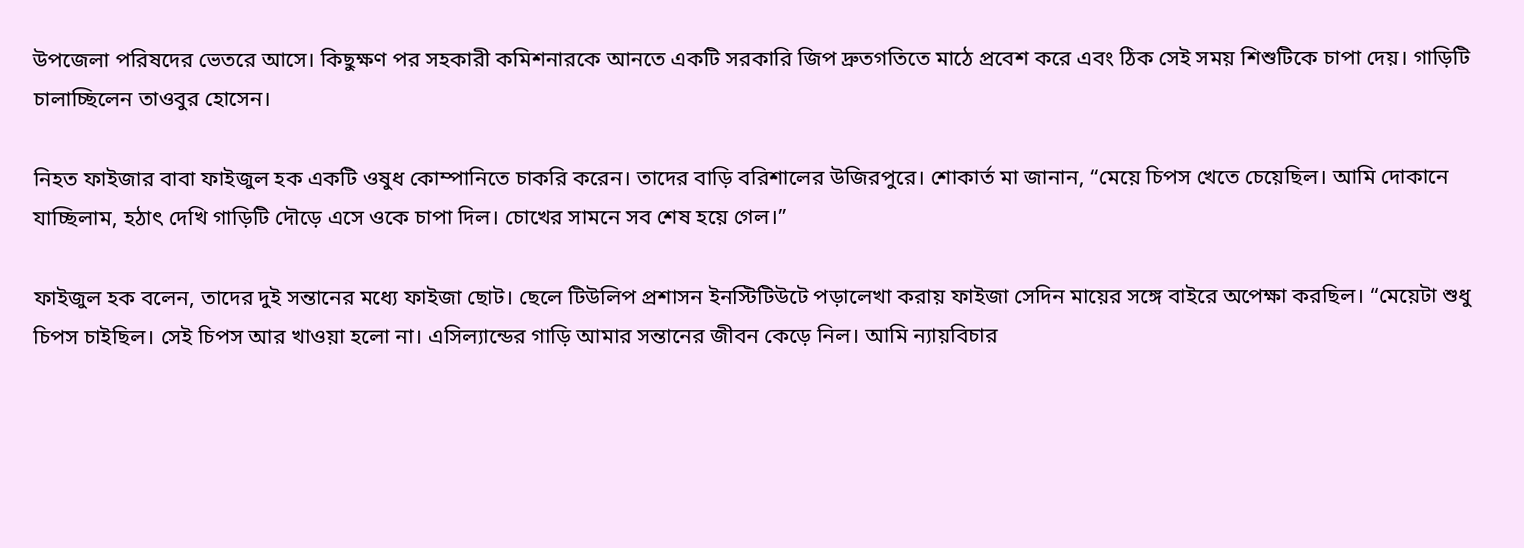উপজেলা পরিষদের ভেতরে আসে। কিছুক্ষণ পর সহকারী কমিশনারকে আনতে একটি সরকারি জিপ দ্রুতগতিতে মাঠে প্রবেশ করে এবং ঠিক সেই সময় শিশুটিকে চাপা দেয়। গাড়িটি চালাচ্ছিলেন তাওবুর হোসেন।

নিহত ফাইজার বাবা ফাইজুল হক একটি ওষুধ কোম্পানিতে চাকরি করেন। তাদের বাড়ি বরিশালের উজিরপুরে। শোকার্ত মা জানান, “মেয়ে চিপস খেতে চেয়েছিল। আমি দোকানে যাচ্ছিলাম, হঠাৎ দেখি গাড়িটি দৌড়ে এসে ওকে চাপা দিল। চোখের সামনে সব শেষ হয়ে গেল।”

ফাইজুল হক বলেন, তাদের দুই সন্তানের মধ্যে ফাইজা ছোট। ছেলে টিউলিপ প্রশাসন ইনস্টিটিউটে পড়ালেখা করায় ফাইজা সেদিন মায়ের সঙ্গে বাইরে অপেক্ষা করছিল। “মেয়েটা শুধু চিপস চাইছিল। সেই চিপস আর খাওয়া হলো না। এসিল্যান্ডের গাড়ি আমার সন্তানের জীবন কেড়ে নিল। আমি ন্যায়বিচার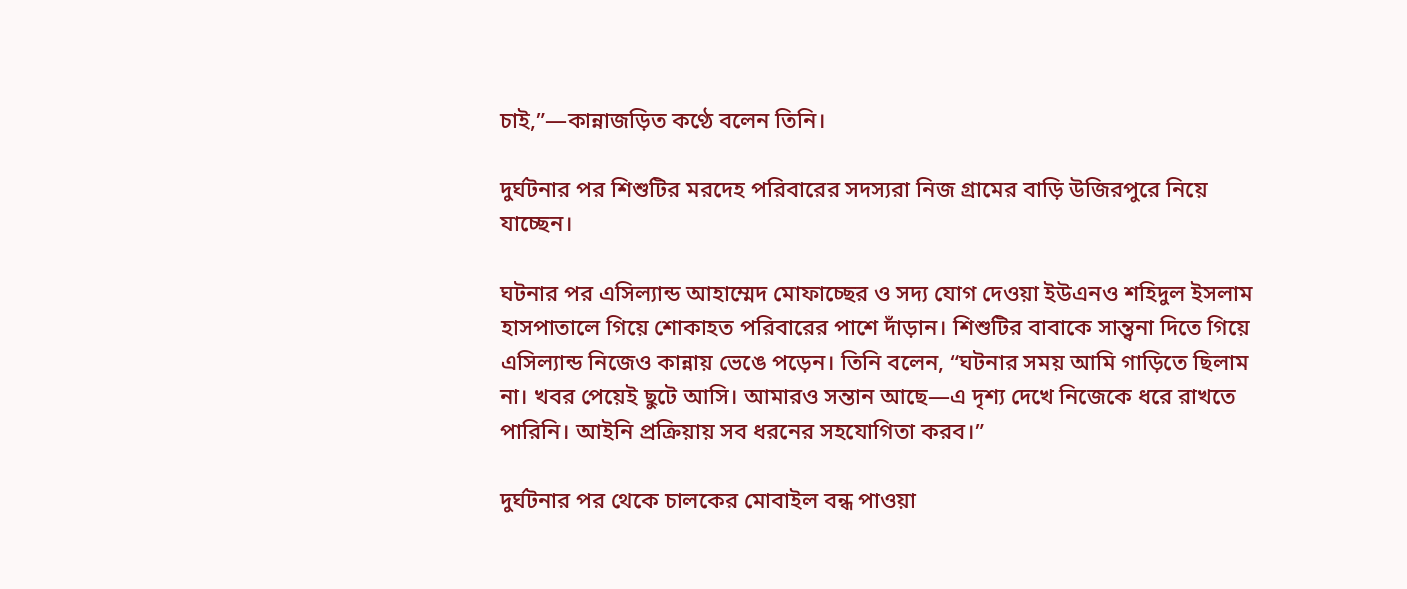চাই,”—কান্নাজড়িত কণ্ঠে বলেন তিনি।

দুর্ঘটনার পর শিশুটির মরদেহ পরিবারের সদস্যরা নিজ গ্রামের বাড়ি উজিরপুরে নিয়ে যাচ্ছেন।

ঘটনার পর এসিল্যান্ড আহাম্মেদ মোফাচ্ছের ও সদ্য যোগ দেওয়া ইউএনও শহিদুল ইসলাম হাসপাতালে গিয়ে শোকাহত পরিবারের পাশে দাঁড়ান। শিশুটির বাবাকে সান্ত্বনা দিতে গিয়ে এসিল্যান্ড নিজেও কান্নায় ভেঙে পড়েন। তিনি বলেন, “ঘটনার সময় আমি গাড়িতে ছিলাম না। খবর পেয়েই ছুটে আসি। আমারও সন্তান আছে—এ দৃশ্য দেখে নিজেকে ধরে রাখতে পারিনি। আইনি প্রক্রিয়ায় সব ধরনের সহযোগিতা করব।”

দুর্ঘটনার পর থেকে চালকের মোবাইল বন্ধ পাওয়া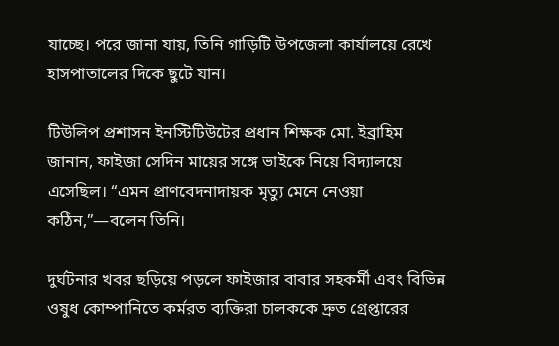যাচ্ছে। পরে জানা যায়, তিনি গাড়িটি উপজেলা কার্যালয়ে রেখে হাসপাতালের দিকে ছুটে যান।

টিউলিপ প্রশাসন ইনস্টিটিউটের প্রধান শিক্ষক মো. ইব্রাহিম জানান, ফাইজা সেদিন মায়ের সঙ্গে ভাইকে নিয়ে বিদ্যালয়ে এসেছিল। “এমন প্রাণবেদনাদায়ক মৃত্যু মেনে নেওয়া কঠিন,”—বলেন তিনি।

দুর্ঘটনার খবর ছড়িয়ে পড়লে ফাইজার বাবার সহকর্মী এবং বিভিন্ন ওষুধ কোম্পানিতে কর্মরত ব্যক্তিরা চালককে দ্রুত গ্রেপ্তারের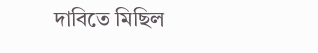দাবিতে মিছিল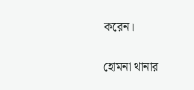করেন।

হোমনা থানার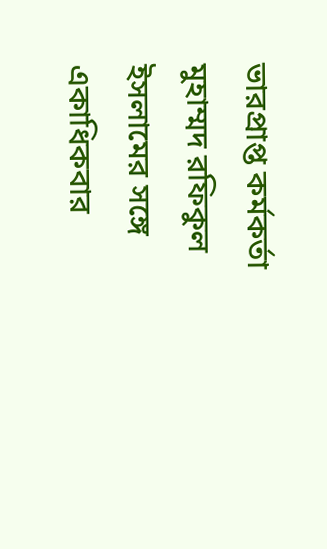ভারপ্রাপ্ত কর্মকর্তা মুহাম্মদ রফিকুল ইসলামের সঙ্গে একাধিকবার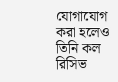যোগাযোগ করা হলেও তিনি কল রিসিভ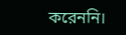করেননি।